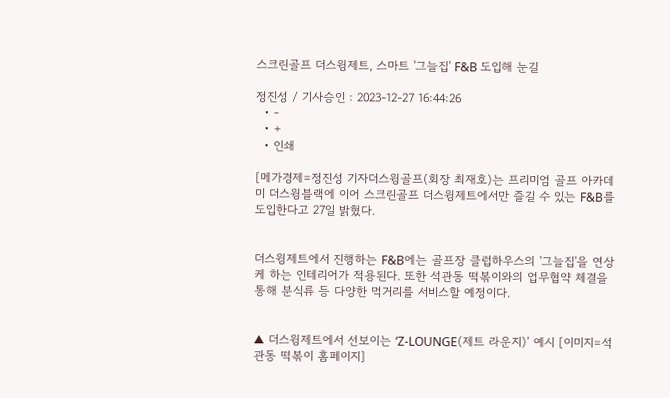스크린골프 더스윙제트, 스마트 '그늘집' F&B 도입해 눈길

정진성 / 기사승인 : 2023-12-27 16:44:26
  • -
  • +
  • 인쇄

[메가경제=정진성 기자더스윙골프(회장 최재호)는 프리미엄 골프 아카데미 더스윙블랙에 이어 스크린골프 더스윙제트에서만 즐길 수 있는 F&B를 도입한다고 27일 밝혔다.


더스윙제트에서 진행하는 F&B에는 골프장 클럽하우스의 '그늘집'을 연상케 하는 인테리어가 적용된다. 또한 석관동 떡볶이와의 업무협약 체결을 통해 분식류 등 다양한 먹거리를 서비스할 예정이다.


▲ 더스윙제트에서 선보이는 ‘Z-LOUNGE(제트 라운지)’ 예시 [이미지=석관동 떡볶이 홈페이지]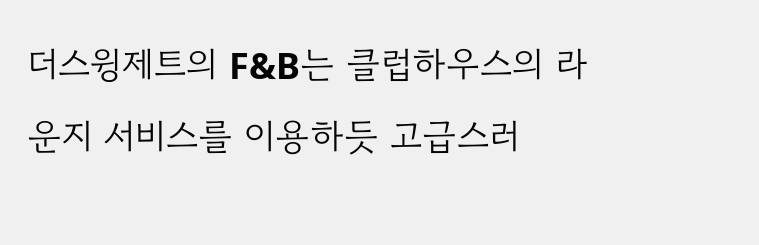더스윙제트의 F&B는 클럽하우스의 라운지 서비스를 이용하듯 고급스러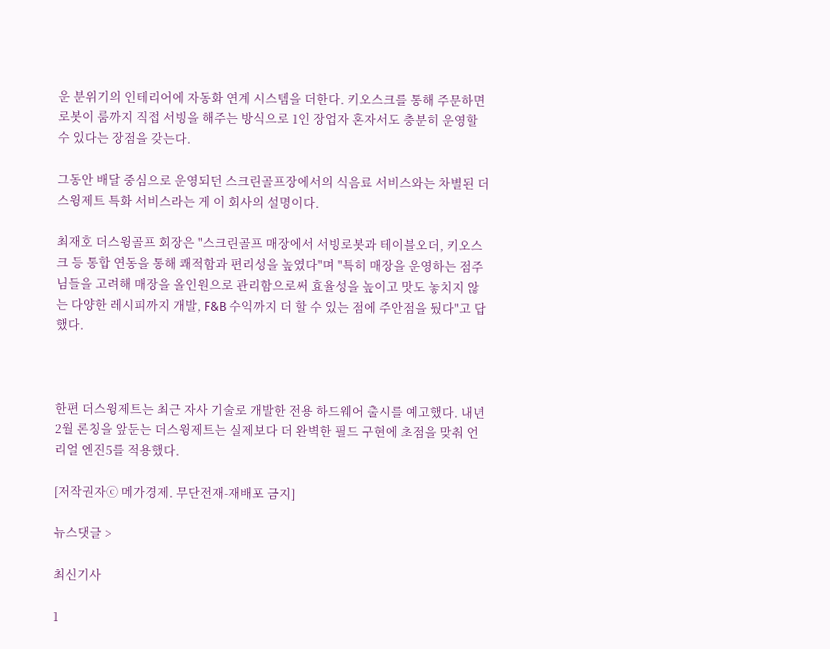운 분위기의 인테리어에 자동화 연계 시스템을 더한다. 키오스크를 통해 주문하면 로봇이 룸까지 직접 서빙을 해주는 방식으로 1인 장업자 혼자서도 충분히 운영할 수 있다는 장점을 갖는다.

그동안 배달 중심으로 운영되던 스크린골프장에서의 식음료 서비스와는 차별된 더스윙제트 특화 서비스라는 게 이 회사의 설명이다.

최재호 더스윙골프 회장은 "스크린골프 매장에서 서빙로봇과 테이블오더, 키오스크 등 통합 연동을 통해 쾌적함과 편리성을 높였다"며 "특히 매장을 운영하는 점주님들을 고려해 매장을 올인원으로 관리함으로써 효율성을 높이고 맛도 놓치지 않는 다양한 레시피까지 개발, F&B 수익까지 더 할 수 있는 점에 주안점을 뒀다"고 답했다.



한편 더스윙제트는 최근 자사 기술로 개발한 전용 하드웨어 출시를 예고했다. 내년 2월 론칭을 앞둔는 더스윙제트는 실제보다 더 완벽한 필드 구현에 초점을 맞춰 언리얼 엔진5를 적용했다.

[저작권자ⓒ 메가경제. 무단전재-재배포 금지]

뉴스댓글 >

최신기사

1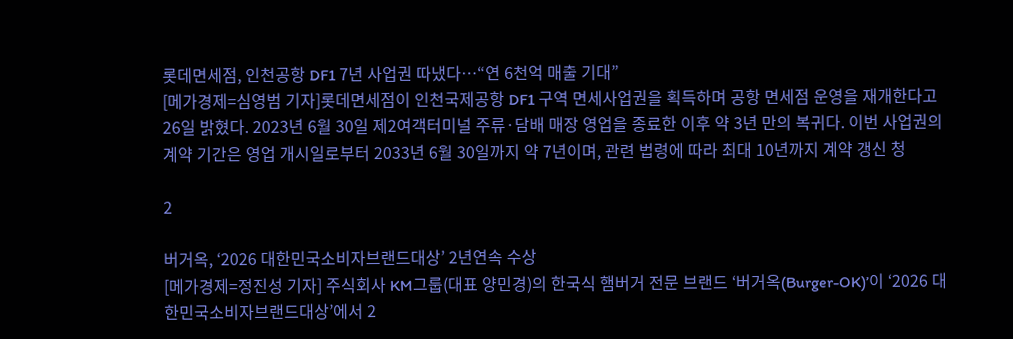롯데면세점, 인천공항 DF1 7년 사업권 따냈다…“연 6천억 매출 기대”
[메가경제=심영범 기자]롯데면세점이 인천국제공항 DF1 구역 면세사업권을 획득하며 공항 면세점 운영을 재개한다고 26일 밝혔다. 2023년 6월 30일 제2여객터미널 주류·담배 매장 영업을 종료한 이후 약 3년 만의 복귀다. 이번 사업권의 계약 기간은 영업 개시일로부터 2033년 6월 30일까지 약 7년이며, 관련 법령에 따라 최대 10년까지 계약 갱신 청

2

버거옥, ‘2026 대한민국소비자브랜드대상’ 2년연속 수상
[메가경제=정진성 기자] 주식회사 KM그룹(대표 양민경)의 한국식 햄버거 전문 브랜드 ‘버거옥(Burger-OK)’이 ‘2026 대한민국소비자브랜드대상’에서 2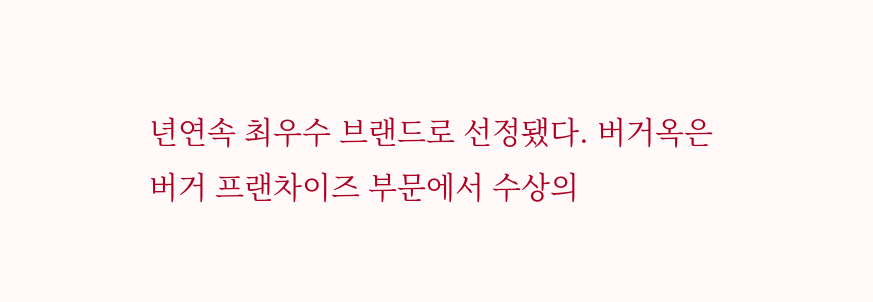년연속 최우수 브랜드로 선정됐다. 버거옥은 버거 프랜차이즈 부문에서 수상의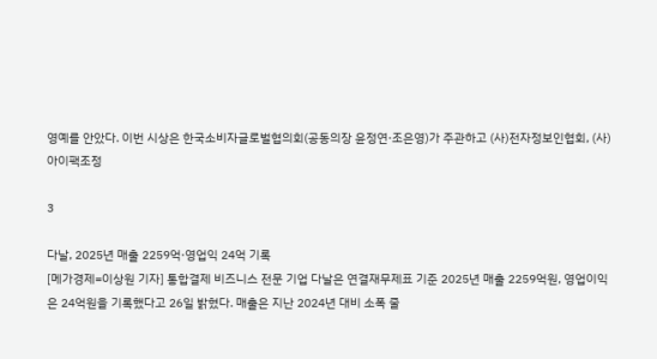영예를 안았다. 이번 시상은 한국소비자글로벌협의회(공동의장 윤정연·조은영)가 주관하고 (사)전자정보인협회, (사)아이팩조정

3

다날, 2025년 매출 2259억·영업익 24억 기록
[메가경제=이상원 기자] 통합결제 비즈니스 전문 기업 다날은 연결재무제표 기준 2025년 매출 2259억원, 영업이익은 24억원을 기록했다고 26일 밝혔다. 매출은 지난 2024년 대비 소폭 줄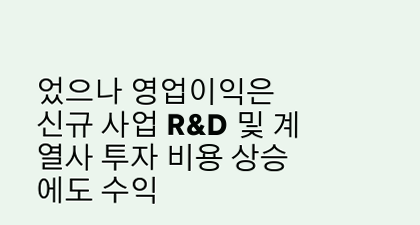었으나 영업이익은 신규 사업 R&D 및 계열사 투자 비용 상승에도 수익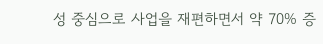성 중심으로 사업을 재편하면서 약 70% 증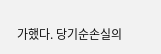가했다. 당기순손실의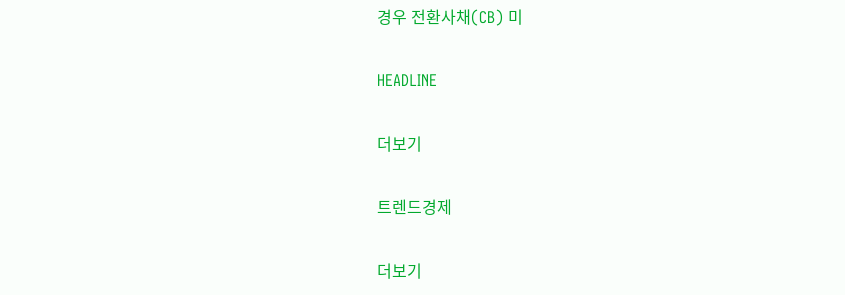경우 전환사채(CB) 미

HEADLINE

더보기

트렌드경제

더보기